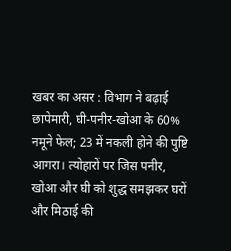खबर का असर : विभाग ने बढ़ाई छापेमारी, घी-पनीर-खोआ के 60% नमूने फेल; 23 में नकली होने की पुष्टि
आगरा। त्योहारों पर जिस पनीर, खोआ और घी को शुद्ध समझकर घरों और मिठाई की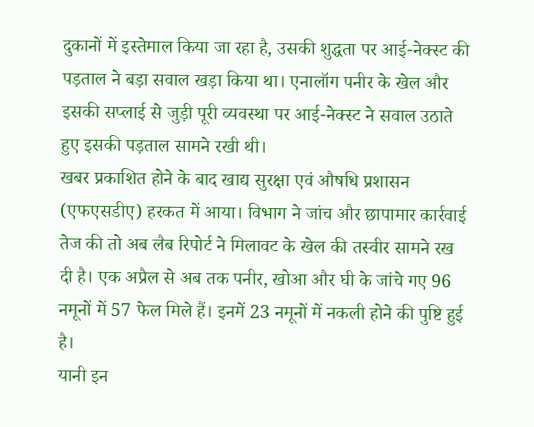दुकानों में इस्तेमाल किया जा रहा है, उसकी शुद्धता पर आई-नेक्स्ट की पड़ताल ने बड़ा सवाल खड़ा किया था। एनालॉग पनीर के खेल और इसकी सप्लाई से जुड़ी पूरी व्यवस्था पर आई-नेक्स्ट ने सवाल उठाते हुए इसकी पड़ताल सामने रखी थी।
खबर प्रकाशित होने के बाद खाद्य सुरक्षा एवं औषधि प्रशासन (एफएसडीए) हरकत में आया। विभाग ने जांच और छापामार कार्रवाई तेज की तो अब लैब रिपोर्ट ने मिलावट के खेल की तस्वीर सामने रख दी है। एक अप्रैल से अब तक पनीर, खोआ और घी के जांचे गए 96 नमूनों में 57 फेल मिले हैं। इनमें 23 नमूनों में नकली होने की पुष्टि हुई है।
यानी इन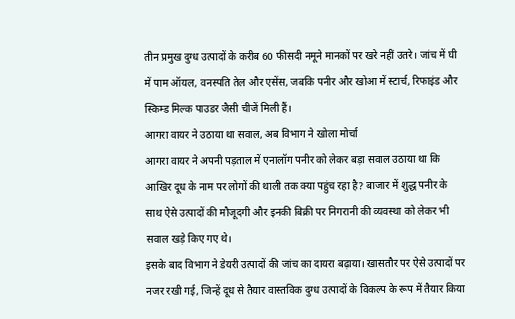तीन प्रमुख दुग्ध उत्पादों के करीब 60 फीसदी नमूने मानकों पर खरे नहीं उतरे। जांच में घी में पाम ऑयल, वनस्पति तेल और एसेंस, जबकि पनीर और खोआ में स्टार्च, रिफाइंड और स्किम्ड मिल्क पाउडर जैसी चीजें मिली हैं।
आगरा वायर ने उठाया था सवाल, अब विभाग ने खोला मोर्चा
आगरा वायर ने अपनी पड़ताल में एनालॉग पनीर को लेकर बड़ा सवाल उठाया था कि आखिर दूध के नाम पर लोगों की थाली तक क्या पहुंच रहा है? बाजार में शुद्ध पनीर के साथ ऐसे उत्पादों की मौजूदगी और इनकी बिक्री पर निगरानी की व्यवस्था को लेकर भी सवाल खड़े किए गए थे।
इसके बाद विभाग ने डेयरी उत्पादों की जांच का दायरा बढ़ाया। खासतौर पर ऐसे उत्पादों पर नजर रखी गई, जिन्हें दूध से तैयार वास्तविक दुग्ध उत्पादों के विकल्प के रूप में तैयार किया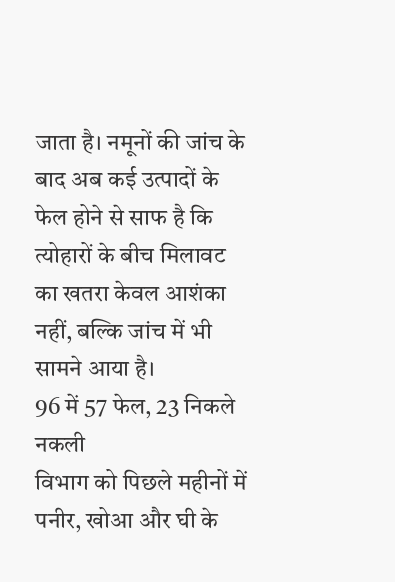जाता है। नमूनों की जांच के बाद अब कई उत्पादों के फेल होने से साफ है कि त्योहारों के बीच मिलावट का खतरा केवल आशंका नहीं, बल्कि जांच में भी सामने आया है।
96 में 57 फेल, 23 निकले नकली
विभाग को पिछले महीनों में पनीर, खोआ और घी के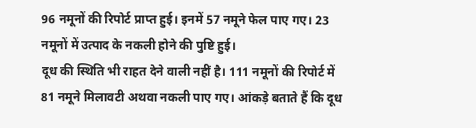96 नमूनों की रिपोर्ट प्राप्त हुई। इनमें 57 नमूने फेल पाए गए। 23 नमूनों में उत्पाद के नकली होने की पुष्टि हुई।
दूध की स्थिति भी राहत देने वाली नहीं है। 111 नमूनों की रिपोर्ट में 81 नमूने मिलावटी अथवा नकली पाए गए। आंकड़े बताते हैं कि दूध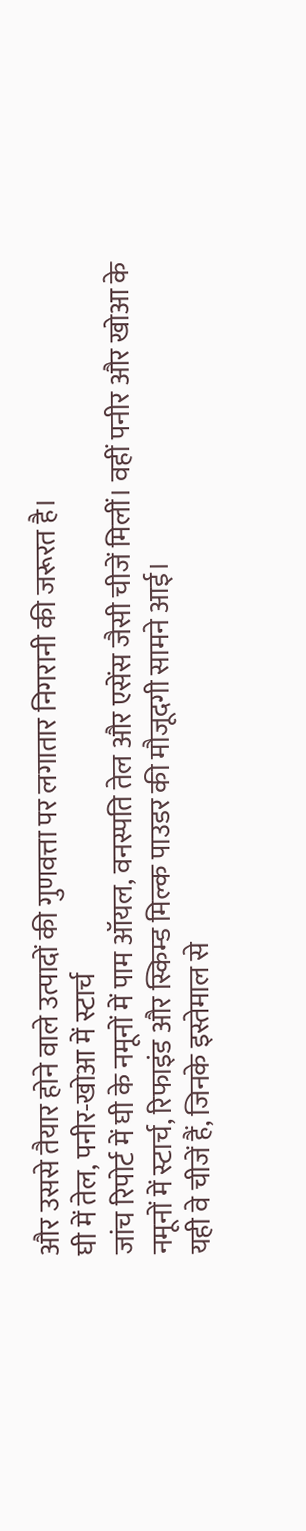और उससे तैयार होने वाले उत्पादों की गुणवत्ता पर लगातार निगरानी की जरूरत है।
घी में तेल, पनीर-खोआ में स्टार्च
जांच रिपोर्ट में घी के नमूनों में पाम ऑयल, वनस्पति तेल और एसेंस जैसी चीजें मिलीं। वहीं पनीर और खोआ के नमूनों में स्टार्च, रिफाइंड और स्किम्ड मिल्क पाउडर की मौजूदगी सामने आई।
यही वे चीजें हैं, जिनके इस्तेमाल से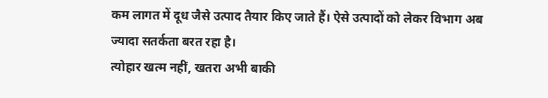कम लागत में दूध जैसे उत्पाद तैयार किए जाते हैं। ऐसे उत्पादों को लेकर विभाग अब ज्यादा सतर्कता बरत रहा है।
त्योहार खत्म नहीं, खतरा अभी बाकी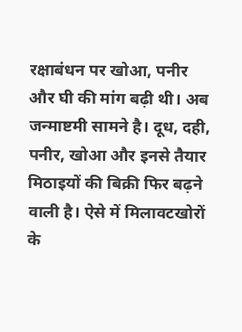रक्षाबंधन पर खोआ, पनीर और घी की मांग बढ़ी थी। अब जन्माष्टमी सामने है। दूध, दही, पनीर, खोआ और इनसे तैयार मिठाइयों की बिक्री फिर बढ़ने वाली है। ऐसे में मिलावटखोरों के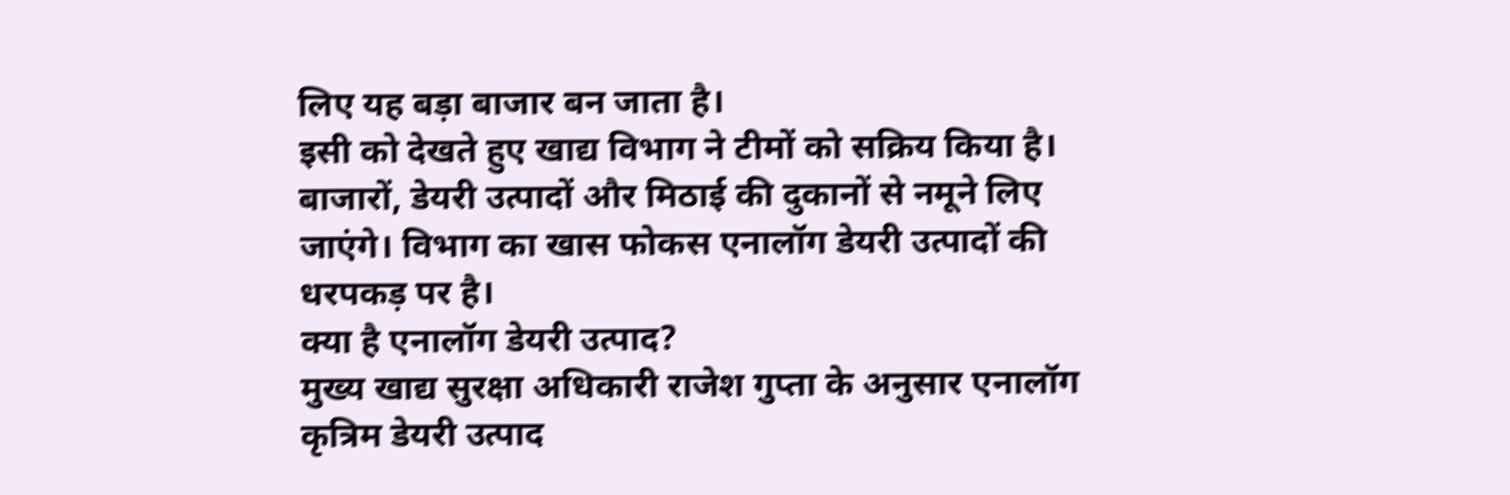लिए यह बड़ा बाजार बन जाता है।
इसी को देखते हुए खाद्य विभाग ने टीमों को सक्रिय किया है। बाजारों, डेयरी उत्पादों और मिठाई की दुकानों से नमूने लिए जाएंगे। विभाग का खास फोकस एनालॉग डेयरी उत्पादों की धरपकड़ पर है।
क्या है एनालॉग डेयरी उत्पाद?
मुख्य खाद्य सुरक्षा अधिकारी राजेश गुप्ता के अनुसार एनालॉग कृत्रिम डेयरी उत्पाद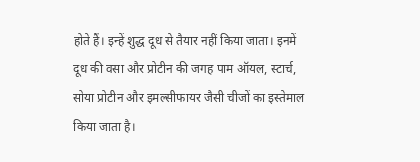होते हैं। इन्हें शुद्ध दूध से तैयार नहीं किया जाता। इनमें दूध की वसा और प्रोटीन की जगह पाम ऑयल, स्टार्च, सोया प्रोटीन और इमल्सीफायर जैसी चीजों का इस्तेमाल किया जाता है।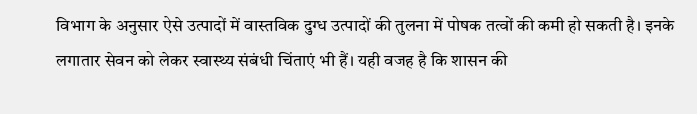विभाग के अनुसार ऐसे उत्पादों में वास्तविक दुग्ध उत्पादों की तुलना में पोषक तत्वों की कमी हो सकती है। इनके लगातार सेवन को लेकर स्वास्थ्य संबंधी चिंताएं भी हैं। यही वजह है कि शासन की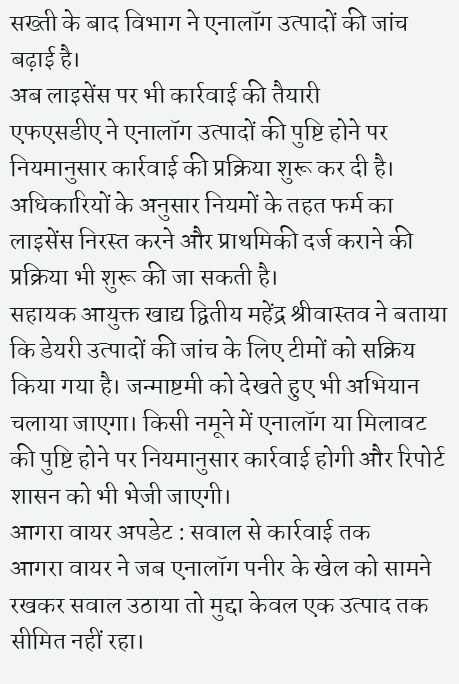सख्ती के बाद विभाग ने एनालॉग उत्पादों की जांच बढ़ाई है।
अब लाइसेंस पर भी कार्रवाई की तैयारी
एफएसडीए ने एनालॉग उत्पादों की पुष्टि होने पर नियमानुसार कार्रवाई की प्रक्रिया शुरू कर दी है। अधिकारियों के अनुसार नियमों के तहत फर्म का लाइसेंस निरस्त करने और प्राथमिकी दर्ज कराने की प्रक्रिया भी शुरू की जा सकती है।
सहायक आयुक्त खाद्य द्वितीय महेंद्र श्रीवास्तव ने बताया कि डेयरी उत्पादों की जांच के लिए टीमों को सक्रिय किया गया है। जन्माष्टमी को देखते हुए भी अभियान चलाया जाएगा। किसी नमूने में एनालॉग या मिलावट की पुष्टि होने पर नियमानुसार कार्रवाई होगी और रिपोर्ट शासन को भी भेजी जाएगी।
आगरा वायर अपडेट : सवाल से कार्रवाई तक
आगरा वायर ने जब एनालॉग पनीर के खेल को सामने रखकर सवाल उठाया तो मुद्दा केवल एक उत्पाद तक सीमित नहीं रहा।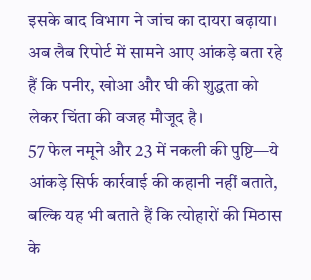इसके बाद विभाग ने जांच का दायरा बढ़ाया। अब लैब रिपोर्ट में सामने आए आंकड़े बता रहे हैं कि पनीर, खोआ और घी की शुद्धता को लेकर चिंता की वजह मौजूद है।
57 फेल नमूने और 23 में नकली की पुष्टि—ये आंकड़े सिर्फ कार्रवाई की कहानी नहीं बताते, बल्कि यह भी बताते हैं कि त्योहारों की मिठास के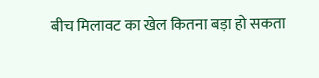बीच मिलावट का खेल कितना बड़ा हो सकता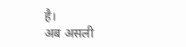है।
अब असली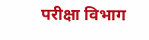परीक्षा विभाग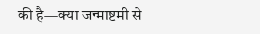की है—क्या जन्माष्टमी से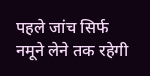पहले जांच सिर्फ नमूने लेने तक रहेगी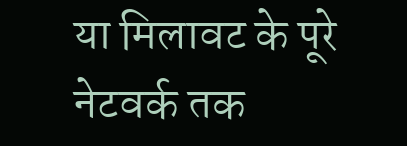या मिलावट के पूरे नेटवर्क तक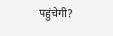पहुंचेगी?